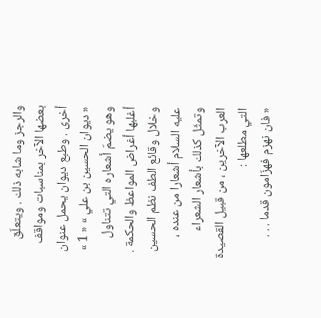والرجز وما شابه ذلك . ويتعلّق بعضها الآخر بمناسبات ومواقف أخرى . وطبع ديوان يحمل عنوان « ديوان الحسين بن علي » « 1 » وهو يضمّ أشعاره التي تتناول أغلبها أغراض المواعظ والحكمة .
وخلال وقائع الطف نظم الحسين عليه السلام أشعارا من عنده ، وتمثّل كذلك بأشعار الشعراء العرب الآخرين ، من قبيل القصيدة التي مطلعها :
« فان نهزم فهزّامون قدما . . .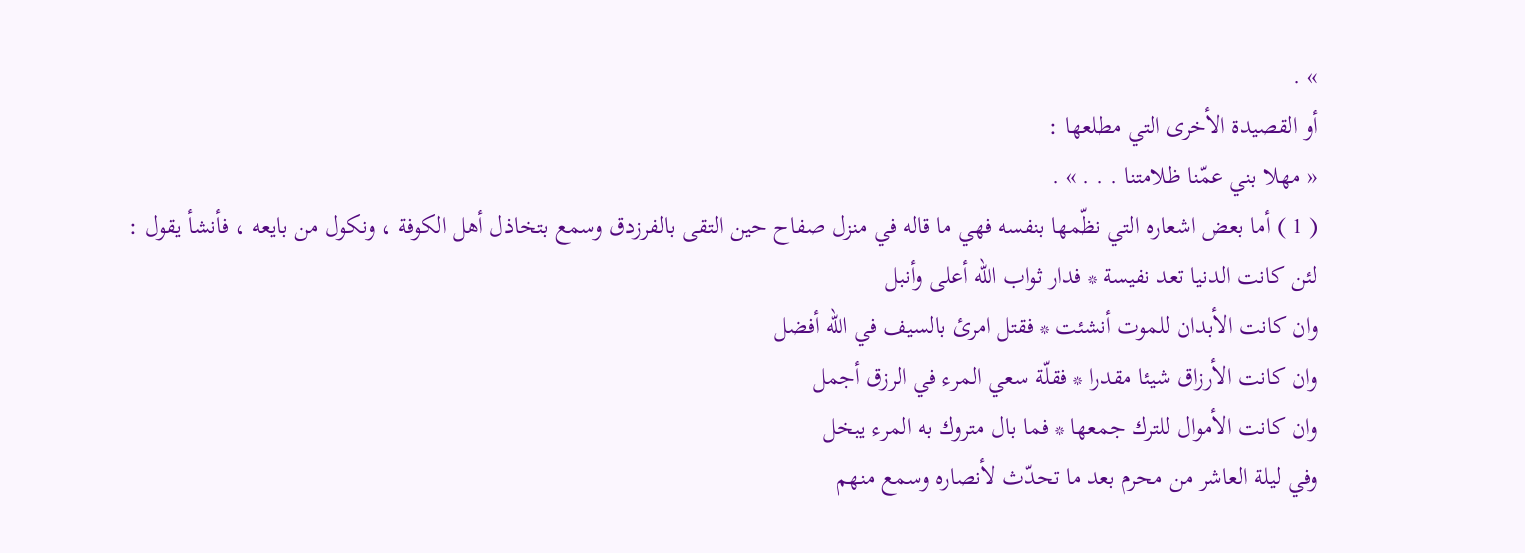» .
أو القصيدة الأخرى التي مطلعها :
« مهلا بني عمّنا ظلامتنا . . . » .
( 1 ) أما بعض اشعاره التي نظّمها بنفسه فهي ما قاله في منزل صفاح حين التقى بالفرزدق وسمع بتخاذل أهل الكوفة ، ونكول من بايعه ، فأنشأ يقول :
لئن كانت الدنيا تعد نفيسة * فدار ثواب اللّه أعلى وأنبل
وان كانت الأبدان للموت أنشئت * فقتل امرئ بالسيف في اللّه أفضل
وان كانت الأرزاق شيئا مقدرا * فقلّة سعي المرء في الرزق أجمل
وان كانت الأموال للترك جمعها * فما بال متروك به المرء يبخل
وفي ليلة العاشر من محرم بعد ما تحدّث لأنصاره وسمع منهم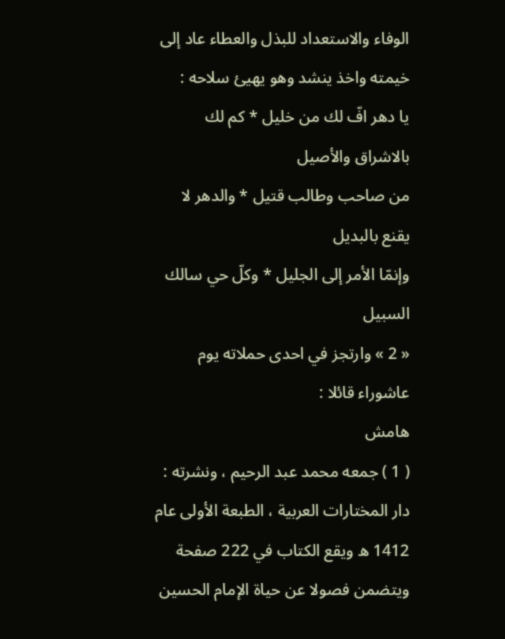الوفاء والاستعداد للبذل والعطاء عاد إلى خيمته واخذ ينشد وهو يهيئ سلاحه :
يا دهر افّ لك من خليل * كم لك بالاشراق والأصيل
من صاحب وطالب قتيل * والدهر لا يقنع بالبديل
وإنمّا الأمر إلى الجليل * وكلّ حي سالك السبيل
« 2 » وارتجز في احدى حملاته يوم عاشوراء قائلا :
هامش
( 1 ) جمعه محمد عبد الرحيم ، ونشرته : دار المختارات العربية ، الطبعة الأولى عام 1412 ه ويقع الكتاب في 222 صفحة ويتضمن فصولا عن حياة الإمام الحسين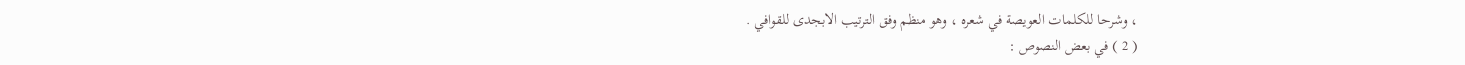، وشرحا للكلمات العويصة في شعره ، وهو منظم وفق الترتيب الابجدى للقوافي .
( 2 ) في بعض النصوص :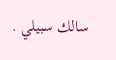سالك سبيلي .